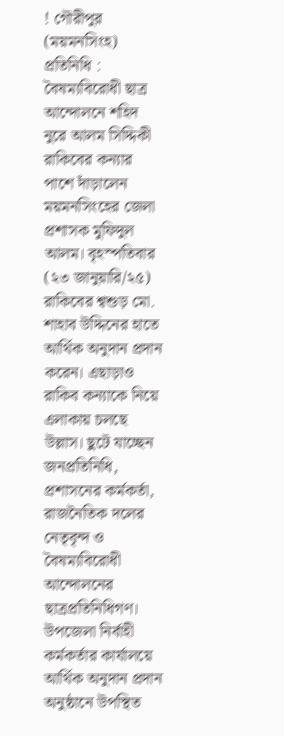! গৌরীপুর (ময়মনসিংহ) প্রতিনিধি : বৈষম্যবিরোধী ছাত্র আন্দোলনে শহিদ নুরে আলম সিদ্দিকী রাকিবের কন্যার পাশে দাঁড়ালেন ময়মনসিংহের জেলা প্রশাসক মুফিদুল আলম। বৃহস্পতিবার (২৩ জানুয়ারি/২৫) রাকিবের শ্বশুড় মো. শাহাব উদ্দিনের হাতে আর্থিক অনুদান প্রদান করেন। এছাড়াও রাকিব কন্যাকে নিয়ে এলাকায় চলছে উল্লাস। ছুটে যাচ্ছেন জনপ্রতিনিধি, প্রশাসনের কর্মকর্তা, রাজনৈতিক দলের নেতৃবৃন্দ ও বৈষম্যবিরোধী আন্দোলনের ছাত্রপ্রতিনিধিগণ। উপজেলা নির্বাহী কর্মকর্তার কার্যালয়ে আর্থিক অনুদান প্রদান অনুষ্ঠানে উপস্থিত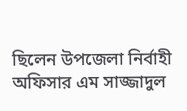ছিলেন উপজেলা নির্বাহী অফিসার এম সাজ্জাদুল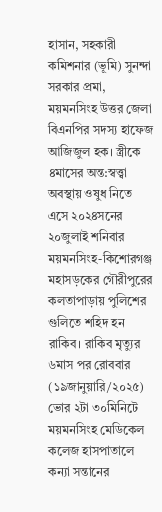হাসান, সহকারী কমিশনার (ভূমি) সুনন্দা সরকার প্রমা, ময়মনসিংহ উত্তর জেলা বিএনপির সদস্য হাফেজ আজিজুল হক। স্ত্রীকে ৪মাসের অন্ত:স্বত্ত্বা অবস্থায় ওষুধ নিতে এসে ২০২৪সনের ২০জুলাই শনিবার ময়মনসিংহ-কিশোরগঞ্জ মহাসড়কের গৌরীপুরের কলতাপাড়ায় পুলিশের গুলিতে শহিদ হন রাকিব। রাকিব মৃত্যুর ৬মাস পর রোববার (১৯জানুয়ারি/২০২৫) ভোর ২টা ৩০মিনিটে ময়মনসিংহ মেডিকেল কলেজ হাসপাতালে কন্যা সন্তানের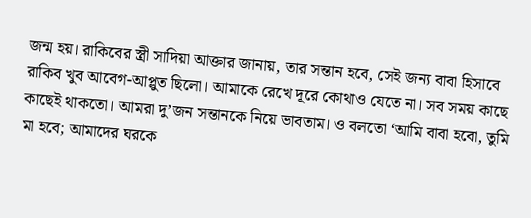জন্ম হয়। রাকিবের স্ত্রী সাদিয়া আক্তার জানায়, তার সন্তান হবে, সেই জন্য বাবা হিসাবে রাকিব খুব আবেগ-আপ্লুত ছিলো। আমাকে রেখে দূরে কোথাও যেতে না। সব সময় কাছে কাছেই থাকতো। আমরা দু’জন সন্তানকে নিয়ে ভাবতাম। ও বলতো ‘আমি বাবা হবো, তুমি মা হবে; আমাদের ঘরকে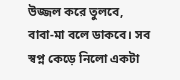উজ্জল করে তুলবে, বাবা-মা বলে ডাকবে। সব স্বপ্ন কেড়ে নিলো একটা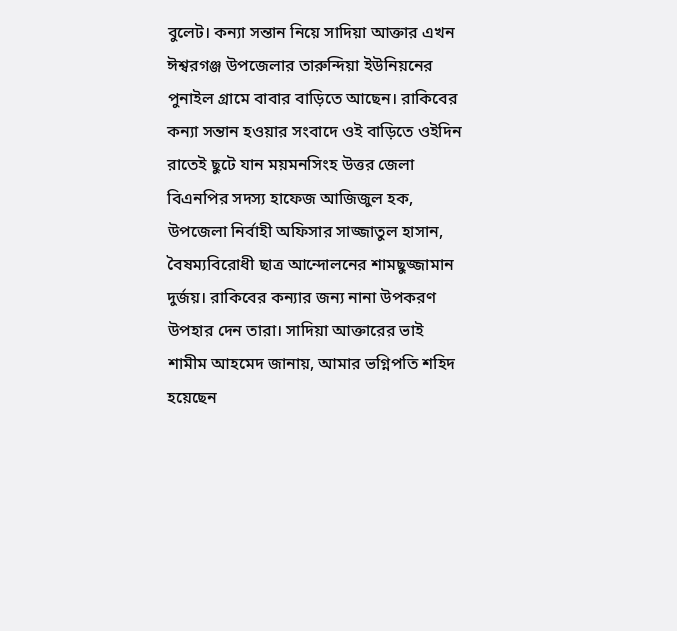বুলেট। কন্যা সন্তান নিয়ে সাদিয়া আক্তার এখন ঈশ্বরগঞ্জ উপজেলার তারুন্দিয়া ইউনিয়নের পুনাইল গ্রামে বাবার বাড়িতে আছেন। রাকিবের কন্যা সন্তান হওয়ার সংবাদে ওই বাড়িতে ওইদিন রাতেই ছুটে যান ময়মনসিংহ উত্তর জেলা বিএনপির সদস্য হাফেজ আজিজুল হক, উপজেলা নির্বাহী অফিসার সাজ্জাতুল হাসান, বৈষম্যবিরোধী ছাত্র আন্দোলনের শামছুজ্জামান দুর্জয়। রাকিবের কন্যার জন্য নানা উপকরণ উপহার দেন তারা। সাদিয়া আক্তারের ভাই শামীম আহমেদ জানায়, আমার ভগ্নিপতি শহিদ হয়েছেন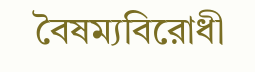বৈষম্যবিরোধী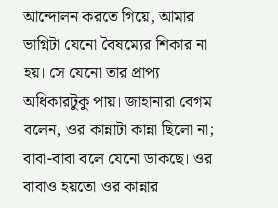আন্দোলন করতে গিয়ে, আমার ভাগ্নিটা যেনো বৈষম্যের শিকার না হয়। সে যেনো তার প্রাপ্য অধিকারটুকু পায়। জাহানারা বেগম বলেন, ওর কান্নাটা কান্না ছিলো না; বাবা-বাবা বলে যেনো ডাকছে। ওর বাবাও হয়তো ওর কান্নার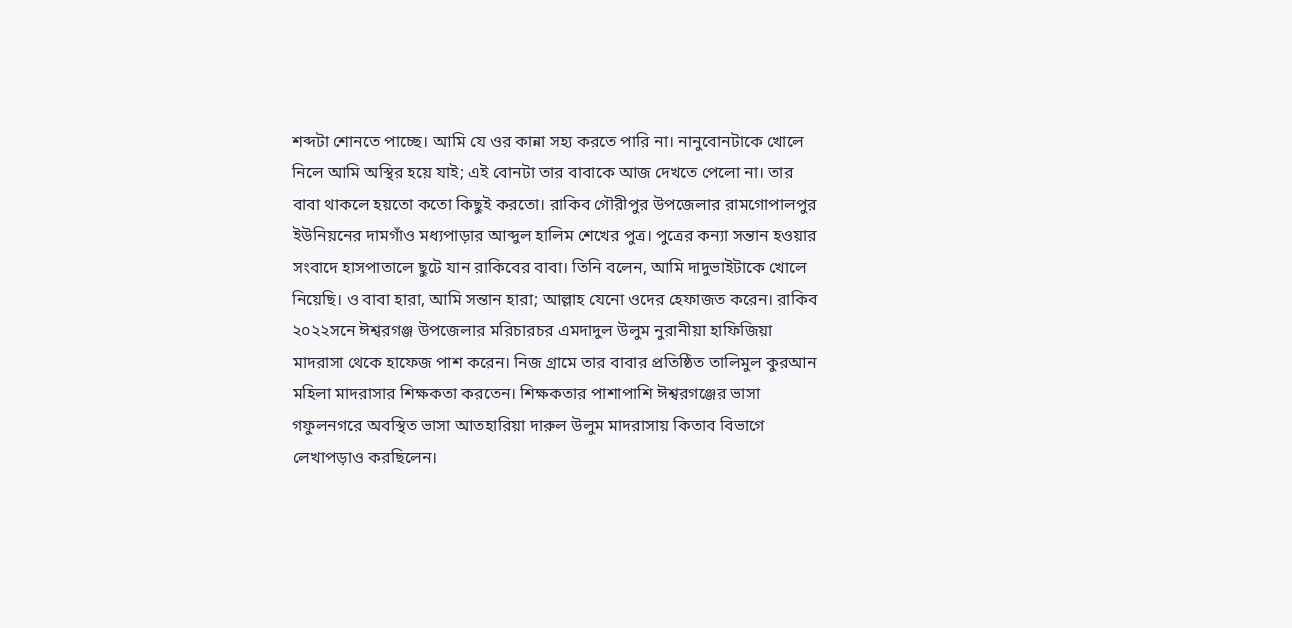শব্দটা শোনতে পাচ্ছে। আমি যে ওর কান্না সহ্য করতে পারি না। নানুবোনটাকে খোলে নিলে আমি অস্থির হয়ে যাই; এই বোনটা তার বাবাকে আজ দেখতে পেলো না। তার বাবা থাকলে হয়তো কতো কিছুই করতো। রাকিব গৌরীপুর উপজেলার রামগোপালপুর ইউনিয়নের দামগাঁও মধ্যপাড়ার আব্দুল হালিম শেখের পুত্র। পুত্রের কন্যা সন্তান হওয়ার সংবাদে হাসপাতালে ছুটে যান রাকিবের বাবা। তিনি বলেন, আমি দাদুভাইটাকে খোলে নিয়েছি। ও বাবা হারা, আমি সন্তান হারা; আল্লাহ যেনো ওদের হেফাজত করেন। রাকিব ২০২২সনে ঈশ্বরগঞ্জ উপজেলার মরিচারচর এমদাদুল উলুম নুরানীয়া হাফিজিয়া মাদরাসা থেকে হাফেজ পাশ করেন। নিজ গ্রামে তার বাবার প্রতিষ্ঠিত তালিমুল কুরআন মহিলা মাদরাসার শিক্ষকতা করতেন। শিক্ষকতার পাশাপাশি ঈশ্বরগঞ্জের ভাসা গফুলনগরে অবস্থিত ভাসা আতহারিয়া দারুল উলুম মাদরাসায় কিতাব বিভাগে লেখাপড়াও করছিলেন।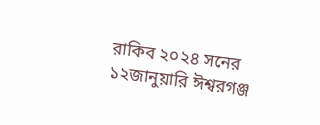রাকিব ২০২৪ সনের ১২জানুয়ারি ঈশ্বরগঞ্জ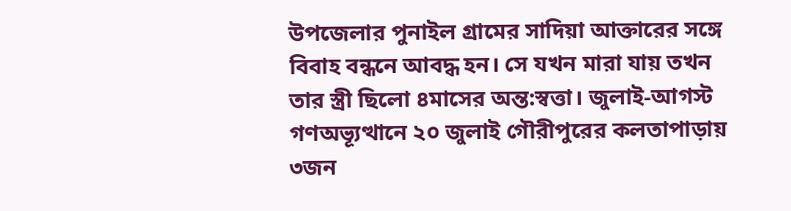উপজেলার পুনাইল গ্রামের সাদিয়া আক্তারের সঙ্গে বিবাহ বন্ধনে আবদ্ধ হন। সে যখন মারা যায় তখন তার স্ত্রী ছিলো ৪মাসের অন্ত:স্বত্তা। জুলাই-আগস্ট গণঅভ্যূত্থানে ২০ জুলাই গৌরীপুরের কলতাপাড়ায় ৩জন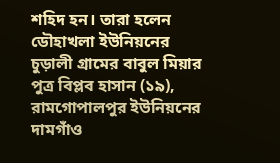শহিদ হন। তারা হলেন ডৌহাখলা ইউনিয়নের চুড়ালী গ্রামের বাবুল মিয়ার পুত্র বিপ্লব হাসান (১৯), রামগোপালপুর ইউনিয়নের দামগাঁও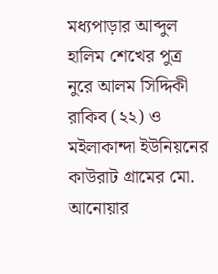মধ্যপাড়ার আব্দুল হালিম শেখের পুত্র নুরে আলম সিদ্দিকী রাকিব (২২) ও মইলাকান্দা ইউনিয়নের কাউরাট গ্রামের মো. আনোয়ার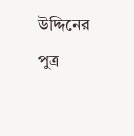উদ্দিনের পুত্র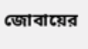জোবায়ের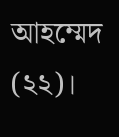আহম্মেদ (২২)।